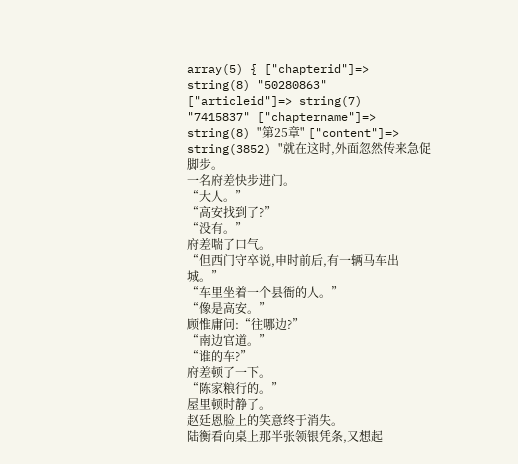array(5) { ["chapterid"]=> string(8) "50280863" ["articleid"]=> string(7) "7415837" ["chaptername"]=> string(8) "第25章" ["content"]=> string(3852) "就在这时,外面忽然传来急促脚步。
一名府差快步进门。
“大人。”
“高安找到了?”
“没有。”
府差喘了口气。
“但西门守卒说,申时前后,有一辆马车出城。”
“车里坐着一个县衙的人。”
“像是高安。”
顾惟庸问:“往哪边?”
“南边官道。”
“谁的车?”
府差顿了一下。
“陈家粮行的。”
屋里顿时静了。
赵廷恩脸上的笑意终于消失。
陆衡看向桌上那半张领银凭条,又想起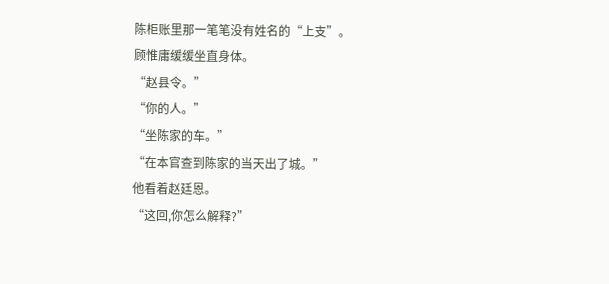陈柜账里那一笔笔没有姓名的“上支”。
顾惟庸缓缓坐直身体。
“赵县令。”
“你的人。”
“坐陈家的车。”
“在本官查到陈家的当天出了城。”
他看着赵廷恩。
“这回,你怎么解释?”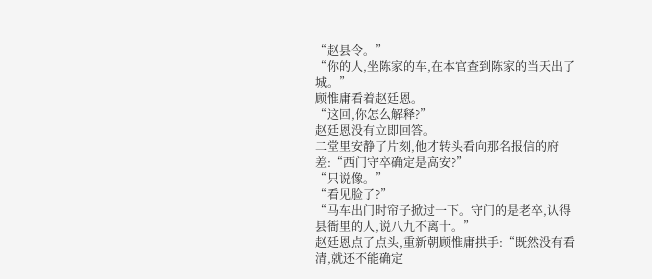“赵县令。”
“你的人,坐陈家的车,在本官查到陈家的当天出了城。”
顾惟庸看着赵廷恩。
“这回,你怎么解释?”
赵廷恩没有立即回答。
二堂里安静了片刻,他才转头看向那名报信的府差:“西门守卒确定是高安?”
“只说像。”
“看见脸了?”
“马车出门时帘子掀过一下。守门的是老卒,认得县衙里的人,说八九不离十。”
赵廷恩点了点头,重新朝顾惟庸拱手:“既然没有看清,就还不能确定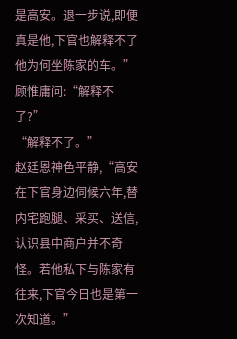是高安。退一步说,即便真是他,下官也解释不了他为何坐陈家的车。”
顾惟庸问:“解释不了?”
“解释不了。”
赵廷恩神色平静,“高安在下官身边伺候六年,替内宅跑腿、采买、送信,认识县中商户并不奇怪。若他私下与陈家有往来,下官今日也是第一次知道。”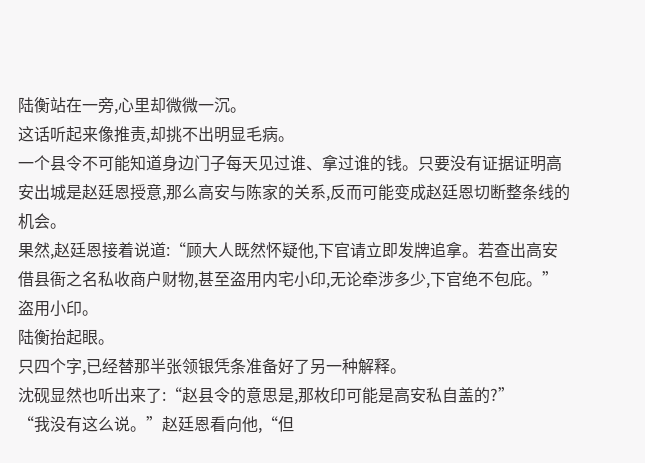陆衡站在一旁,心里却微微一沉。
这话听起来像推责,却挑不出明显毛病。
一个县令不可能知道身边门子每天见过谁、拿过谁的钱。只要没有证据证明高安出城是赵廷恩授意,那么高安与陈家的关系,反而可能变成赵廷恩切断整条线的机会。
果然,赵廷恩接着说道:“顾大人既然怀疑他,下官请立即发牌追拿。若查出高安借县衙之名私收商户财物,甚至盗用内宅小印,无论牵涉多少,下官绝不包庇。”
盗用小印。
陆衡抬起眼。
只四个字,已经替那半张领银凭条准备好了另一种解释。
沈砚显然也听出来了:“赵县令的意思是,那枚印可能是高安私自盖的?”
“我没有这么说。”赵廷恩看向他,“但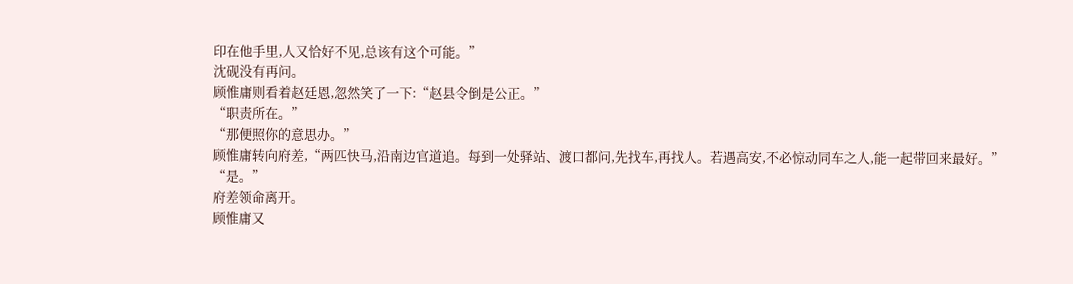印在他手里,人又恰好不见,总该有这个可能。”
沈砚没有再问。
顾惟庸则看着赵廷恩,忽然笑了一下:“赵县令倒是公正。”
“职责所在。”
“那便照你的意思办。”
顾惟庸转向府差,“两匹快马,沿南边官道追。每到一处驿站、渡口都问,先找车,再找人。若遇高安,不必惊动同车之人,能一起带回来最好。”
“是。”
府差领命离开。
顾惟庸又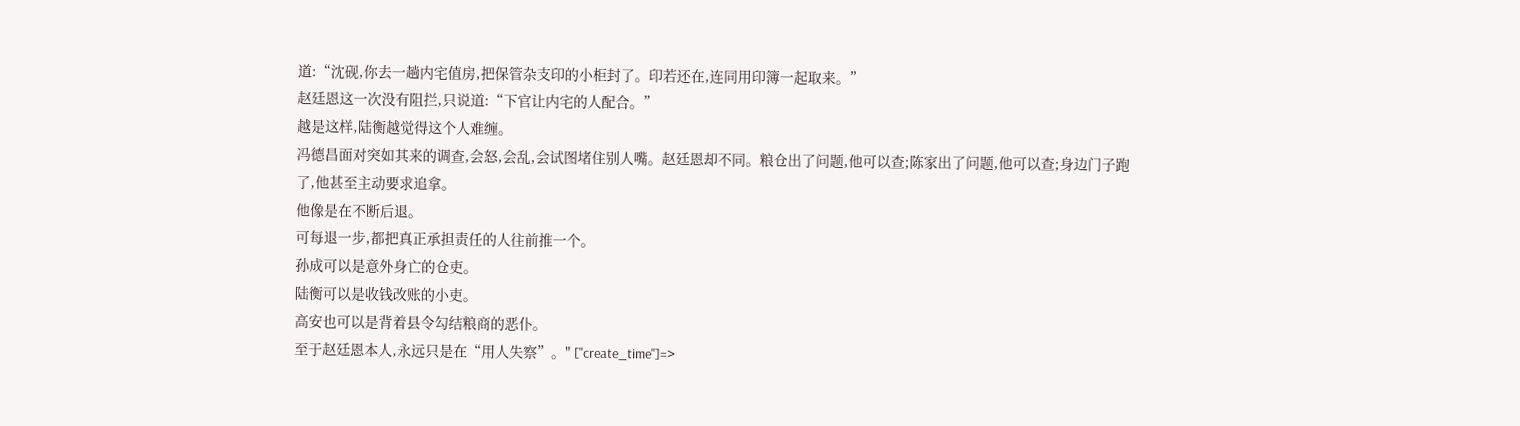道:“沈砚,你去一趟内宅值房,把保管杂支印的小柜封了。印若还在,连同用印簿一起取来。”
赵廷恩这一次没有阻拦,只说道:“下官让内宅的人配合。”
越是这样,陆衡越觉得这个人难缠。
冯德昌面对突如其来的调查,会怒,会乱,会试图堵住别人嘴。赵廷恩却不同。粮仓出了问题,他可以查;陈家出了问题,他可以查;身边门子跑了,他甚至主动要求追拿。
他像是在不断后退。
可每退一步,都把真正承担责任的人往前推一个。
孙成可以是意外身亡的仓吏。
陆衡可以是收钱改账的小吏。
高安也可以是背着县令勾结粮商的恶仆。
至于赵廷恩本人,永远只是在“用人失察”。" ["create_time"]=>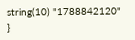string(10) "1788842120" }